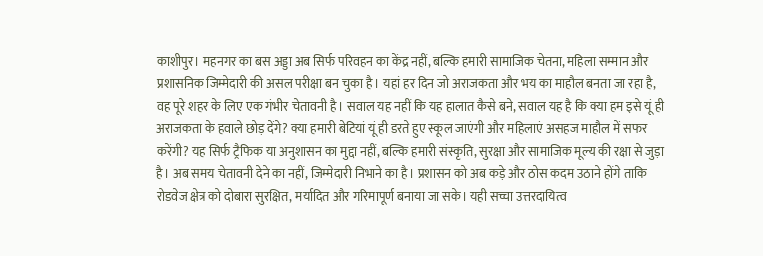काशीपुर। महनगर का बस अड्डा अब सिर्फ परिवहन का केंद्र नहीं, बल्कि हमारी सामाजिक चेतना, महिला सम्मान और प्रशासनिक जिम्मेदारी की असल परीक्षा बन चुका है। यहां हर दिन जो अराजकता और भय का माहौल बनता जा रहा है, वह पूरे शहर के लिए एक गंभीर चेतावनी है। सवाल यह नहीं कि यह हालात कैसे बने, सवाल यह है कि क्या हम इसे यूं ही अराजकता के हवाले छोड़ देंगे? क्या हमारी बेटियां यूं ही डरते हुए स्कूल जाएंगी और महिलाएं असहज माहौल में सफर करेंगी? यह सिर्फ ट्रैफिक या अनुशासन का मुद्दा नहीं, बल्कि हमारी संस्कृति, सुरक्षा और सामाजिक मूल्य की रक्षा से जुड़ा है। अब समय चेतावनी देने का नहीं, जिम्मेदारी निभाने का है। प्रशासन को अब कड़े और ठोस कदम उठाने होंगे ताकि रोडवेज क्षेत्र को दोबारा सुरक्षित, मर्यादित और गरिमापूर्ण बनाया जा सके। यही सच्चा उत्तरदायित्व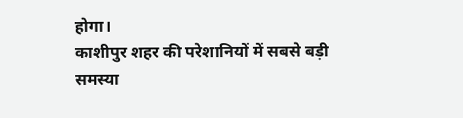होगा।
काशीपुर शहर की परेशानियों में सबसे बड़ी समस्या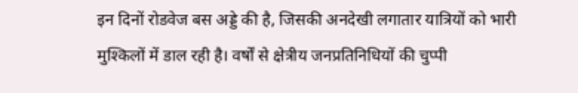इन दिनों रोडवेज बस अड्डे की है, जिसकी अनदेखी लगातार यात्रियों को भारी मुश्किलों में डाल रही है। वर्षों से क्षेत्रीय जनप्रतिनिधियों की चुप्पी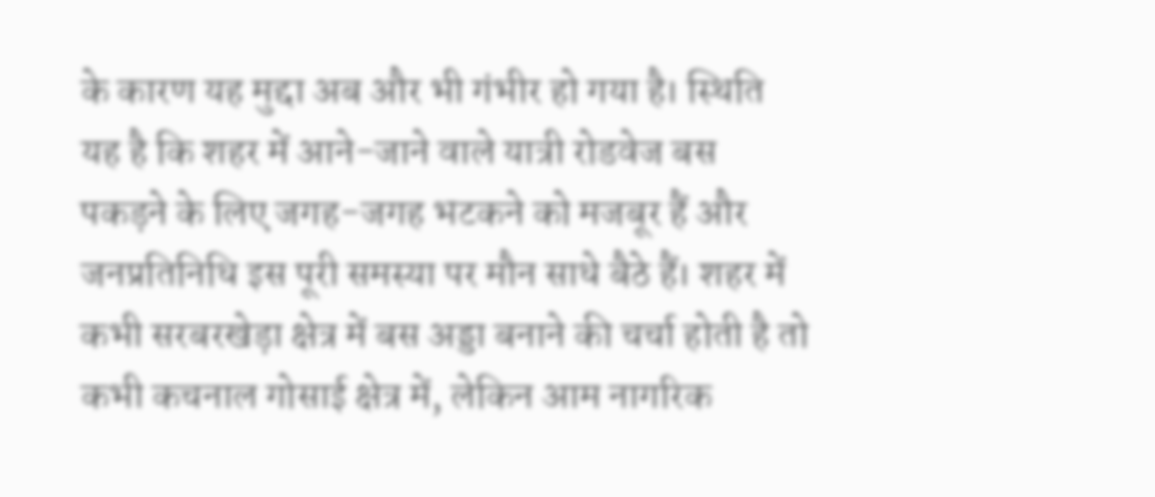के कारण यह मुद्दा अब और भी गंभीर हो गया है। स्थिति यह है कि शहर में आने-जाने वाले यात्री रोडवेज बस पकड़ने के लिए जगह-जगह भटकने को मजबूर हैं और जनप्रतिनिधि इस पूरी समस्या पर मौन साधे बैठे हैं। शहर में कभी सरबरखेड़ा क्षेत्र में बस अड्डा बनाने की चर्चा होती है तो कभी कचनाल गोसाई क्षेत्र में, लेकिन आम नागरिक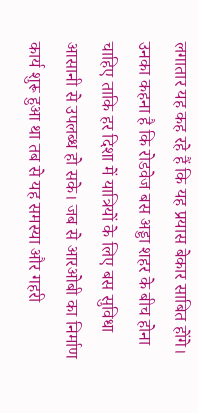लगातार यह कह रहे हैं कि यह प्रयास बेकार साबित होंगे। उनका कहना है कि रोडवेज बस अड्डा शहर के बीच होना चाहिए ताकि हर दिशा में यात्रियों के लिए बस सुविधा आसानी से उपलब्ध हो सके। जब से आरओबी का निर्माण कार्य शुरू हुआ था तब से यह समस्या और गहरी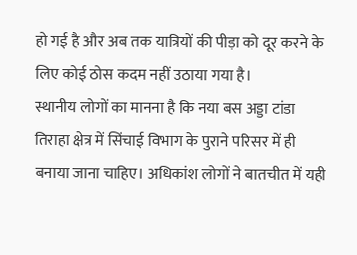हो गई है और अब तक यात्रियों की पीड़ा को दूर करने के लिए कोई ठोस कदम नहीं उठाया गया है।
स्थानीय लोगों का मानना है कि नया बस अड्डा टांडा तिराहा क्षेत्र में सिंचाई विभाग के पुराने परिसर में ही बनाया जाना चाहिए। अधिकांश लोगों ने बातचीत में यही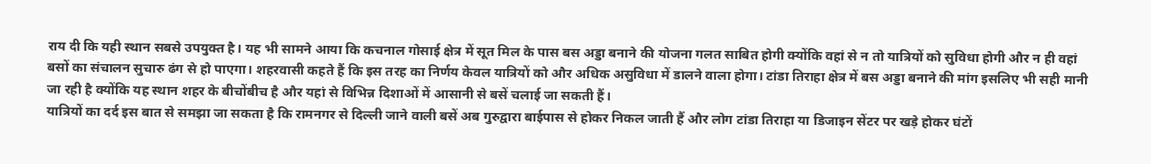राय दी कि यही स्थान सबसे उपयुक्त है। यह भी सामने आया कि कचनाल गोसाई क्षेत्र में सूत मिल के पास बस अड्डा बनाने की योजना गलत साबित होगी क्योंकि वहां से न तो यात्रियों को सुविधा होगी और न ही वहां बसों का संचालन सुचारु ढंग से हो पाएगा। शहरवासी कहते हैं कि इस तरह का निर्णय केवल यात्रियों को और अधिक असुविधा में डालने वाला होगा। टांडा तिराहा क्षेत्र में बस अड्डा बनाने की मांग इसलिए भी सही मानी जा रही है क्योंकि यह स्थान शहर के बीचोंबीच है और यहां से विभिन्न दिशाओं में आसानी से बसें चलाई जा सकती हैं।
यात्रियों का दर्द इस बात से समझा जा सकता है कि रामनगर से दिल्ली जाने वाली बसें अब गुरुद्वारा बाईपास से होकर निकल जाती हैं और लोग टांडा तिराहा या डिजाइन सेंटर पर खड़े होकर घंटों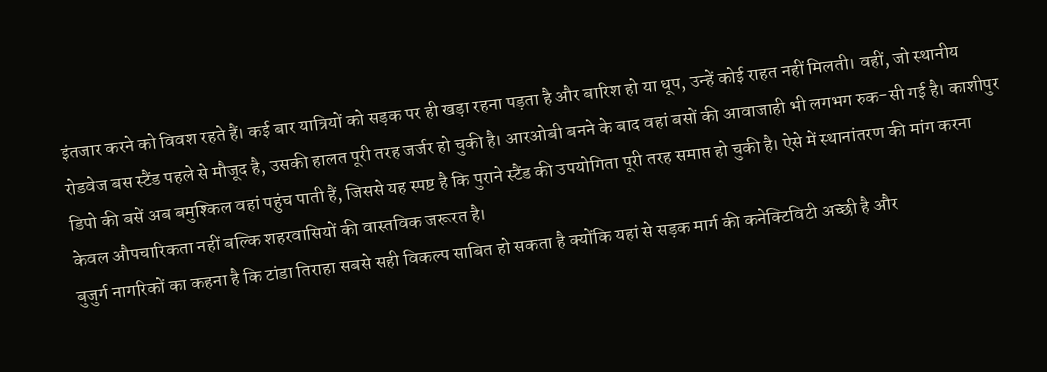इंतजार करने को विवश रहते हैं। कई बार यात्रियों को सड़क पर ही खड़ा रहना पड़ता है और बारिश हो या धूप, उन्हें कोई राहत नहीं मिलती। वहीं, जो स्थानीय रोडवेज बस स्टैंड पहले से मौजूद है, उसकी हालत पूरी तरह जर्जर हो चुकी है। आरओबी बनने के बाद वहां बसों की आवाजाही भी लगभग रुक-सी गई है। काशीपुर डिपो की बसें अब बमुश्किल वहां पहुंच पाती हैं, जिससे यह स्पष्ट है कि पुराने स्टैंड की उपयोगिता पूरी तरह समाप्त हो चुकी है। ऐसे में स्थानांतरण की मांग करना केवल औपचारिकता नहीं बल्कि शहरवासियों की वास्तविक जरूरत है।
बुजुर्ग नागरिकों का कहना है कि टांडा तिराहा सबसे सही विकल्प साबित हो सकता है क्योंकि यहां से सड़क मार्ग की कनेक्टिविटी अच्छी है और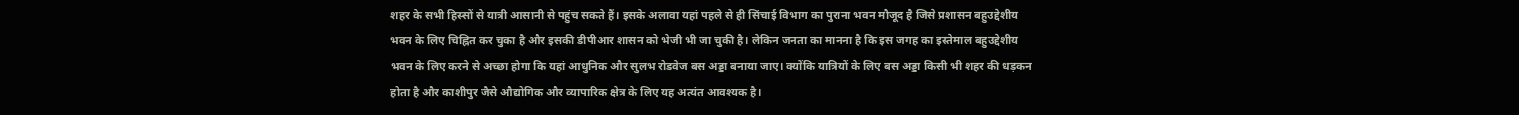शहर के सभी हिस्सों से यात्री आसानी से पहुंच सकते हैं। इसके अलावा यहां पहले से ही सिंचाई विभाग का पुराना भवन मौजूद है जिसे प्रशासन बहुउद्देशीय भवन के लिए चिह्नित कर चुका है और इसकी डीपीआर शासन को भेजी भी जा चुकी है। लेकिन जनता का मानना है कि इस जगह का इस्तेमाल बहुउद्देशीय भवन के लिए करने से अच्छा होगा कि यहां आधुनिक और सुलभ रोडवेज बस अड्डा बनाया जाए। क्योंकि यात्रियों के लिए बस अड्डा किसी भी शहर की धड़कन होता है और काशीपुर जैसे औद्योगिक और व्यापारिक क्षेत्र के लिए यह अत्यंत आवश्यक है।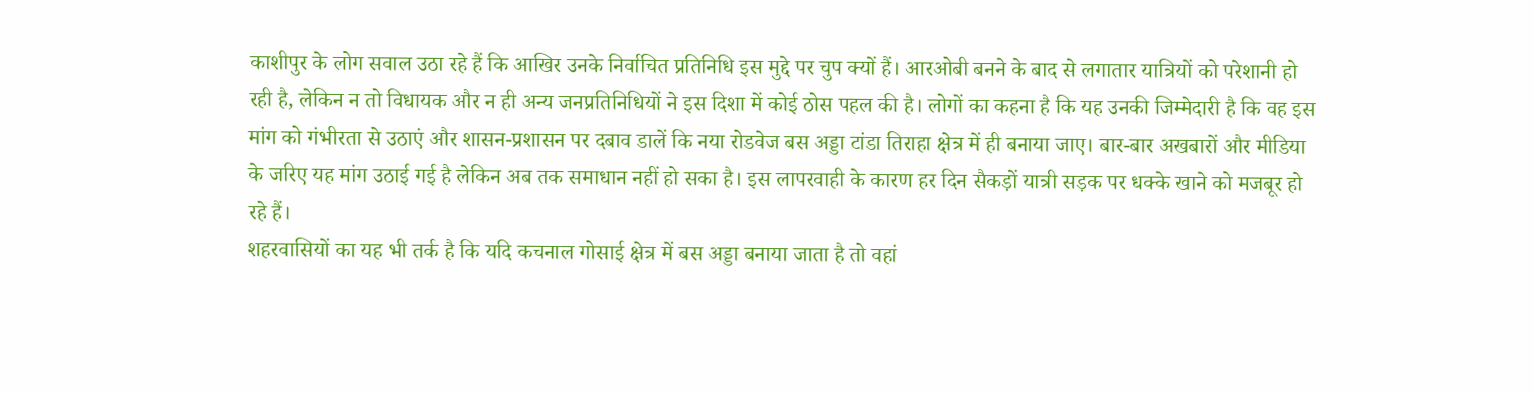काशीपुर के लोग सवाल उठा रहे हैं कि आखिर उनके निर्वाचित प्रतिनिधि इस मुद्दे पर चुप क्यों हैं। आरओबी बनने के बाद से लगातार यात्रियों को परेशानी हो रही है, लेकिन न तो विधायक और न ही अन्य जनप्रतिनिधियों ने इस दिशा में कोई ठोस पहल की है। लोगों का कहना है कि यह उनकी जिम्मेदारी है कि वह इस मांग को गंभीरता से उठाएं और शासन-प्रशासन पर दबाव डालें कि नया रोडवेज बस अड्डा टांडा तिराहा क्षेत्र में ही बनाया जाए। बार-बार अखबारों और मीडिया के जरिए यह मांग उठाई गई है लेकिन अब तक समाधान नहीं हो सका है। इस लापरवाही के कारण हर दिन सैकड़ों यात्री सड़क पर धक्के खाने को मजबूर हो रहे हैं।
शहरवासियों का यह भी तर्क है कि यदि कचनाल गोसाई क्षेत्र में बस अड्डा बनाया जाता है तो वहां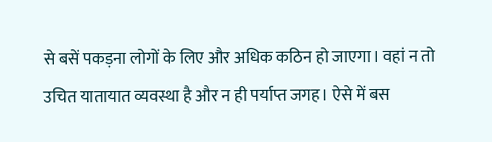से बसें पकड़ना लोगों के लिए और अधिक कठिन हो जाएगा। वहां न तो उचित यातायात व्यवस्था है और न ही पर्याप्त जगह। ऐसे में बस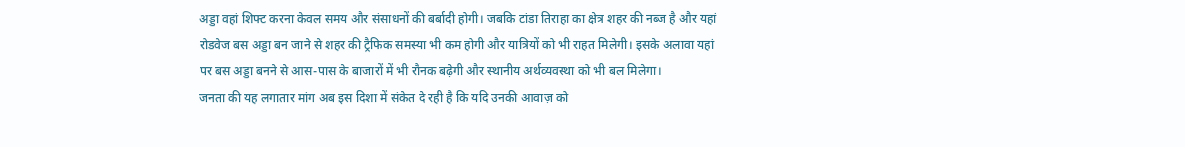अड्डा वहां शिफ्ट करना केवल समय और संसाधनों की बर्बादी होगी। जबकि टांडा तिराहा का क्षेत्र शहर की नब्ज है और यहां रोडवेज बस अड्डा बन जाने से शहर की ट्रैफिक समस्या भी कम होगी और यात्रियों को भी राहत मिलेगी। इसके अलावा यहां पर बस अड्डा बनने से आस-पास के बाजारों में भी रौनक बढ़ेगी और स्थानीय अर्थव्यवस्था को भी बल मिलेगा।
जनता की यह लगातार मांग अब इस दिशा में संकेत दे रही है कि यदि उनकी आवाज़ को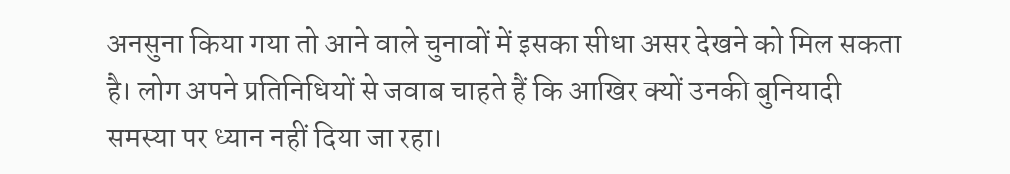अनसुना किया गया तो आने वाले चुनावों में इसका सीधा असर देखने को मिल सकता है। लोग अपने प्रतिनिधियों से जवाब चाहते हैं कि आखिर क्यों उनकी बुनियादी समस्या पर ध्यान नहीं दिया जा रहा।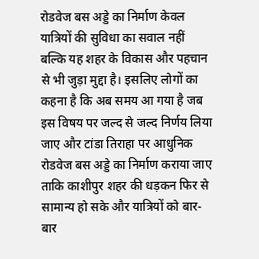रोडवेज बस अड्डे का निर्माण केवल यात्रियों की सुविधा का सवाल नहीं बल्कि यह शहर के विकास और पहचान से भी जुड़ा मुद्दा है। इसलिए लोगों का कहना है कि अब समय आ गया है जब इस विषय पर जल्द से जल्द निर्णय लिया जाए और टांडा तिराहा पर आधुनिक रोडवेज बस अड्डे का निर्माण कराया जाए ताकि काशीपुर शहर की धड़कन फिर से सामान्य हो सके और यात्रियों को बार-बार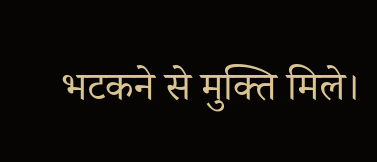भटकने से मुक्ति मिले।